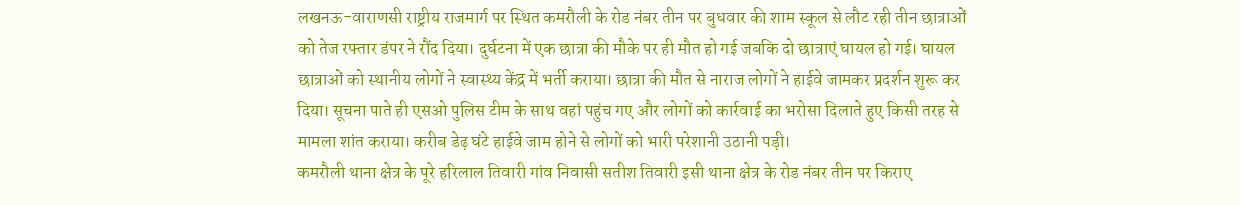लखनऊ-वाराणसी राष्ट्रीय राजमार्ग पर स्थित कमरौली के रोड नंबर तीन पर बुधवार की शाम स्कूल से लौट रही तीन छात्राओं को तेज रफ्तार डंपर ने रौंद दिया। दुर्घटना में एक छात्रा की मौके पर ही मौत हो गई जबकि दो छात्राएं घायल हो गई। घायल छात्राओं को स्थानीय लोगों ने स्वास्थ्य केंद्र में भर्ती कराया। छात्रा की मौत से नाराज लोगों ने हाईवे जामकर प्रदर्शन शुरू कर दिया। सूचना पाते ही एसओ पुलिस टीम के साथ वहां पहुंच गए और लोगों को कार्रवाई का भरोसा दिलाते हुए किसी तरह से मामला शांत कराया। करीब डेढ़ घंटे हाईवे जाम होने से लोगों को भारी परेशानी उठानी पड़ी।
कमरौली थाना क्षेत्र के पूरे हरिलाल तिवारी गांव निवासी सतीश तिवारी इसी थाना क्षेत्र के रोड नंबर तीन पर किराए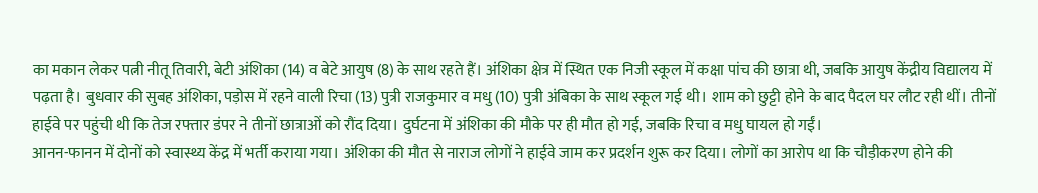का मकान लेकर पत्नी नीतू तिवारी, बेटी अंशिका (14) व बेटे आयुष (8) के साथ रहते हैं। अंशिका क्षेत्र में स्थित एक निजी स्कूल में कक्षा पांच की छात्रा थी, जबकि आयुष केंद्रीय विद्यालय में पढ़ता है। बुधवार की सुबह अंशिका, पड़ोस में रहने वाली रिचा (13) पुत्री राजकुमार व मधु (10) पुत्री अंबिका के साथ स्कूल गई थी। शाम को छुट्टी होने के बाद पैदल घर लौट रही थीं। तीनों हाईवे पर पहुंची थी कि तेज रफ्तार डंपर ने तीनों छात्राओं को रौंद दिया। दुर्घटना में अंशिका की मौके पर ही मौत हो गई, जबकि रिचा व मधु घायल हो गईं।
आनन-फानन में दोनों को स्वास्थ्य केंद्र में भर्ती कराया गया। अंशिका की मौत से नाराज लोगों ने हाईवे जाम कर प्रदर्शन शुरू कर दिया। लोगों का आरोप था कि चौड़ीकरण होने की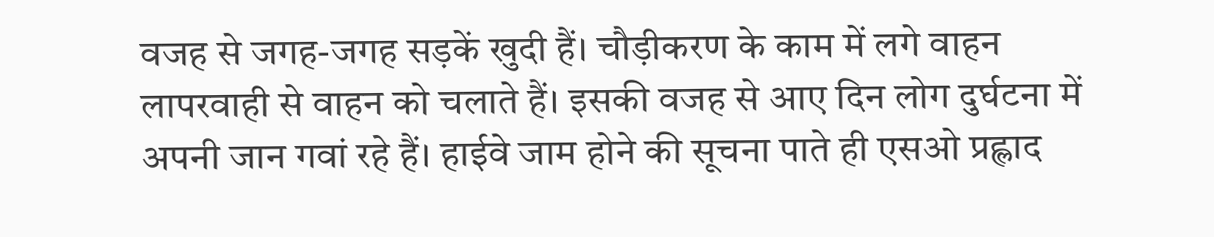वजह से जगह-जगह सड़कें खुदी हैं। चौड़ीकरण के काम में लगे वाहन लापरवाही से वाहन को चलाते हैं। इसकी वजह से आए दिन लोग दुर्घटना में अपनी जान गवां रहे हैं। हाईवे जाम होने की सूचना पाते ही एसओ प्रह्लाद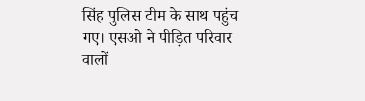सिंह पुलिस टीम के साथ पहुंच गए। एसओ ने पीड़ित परिवार वालों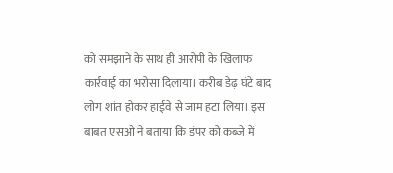को समझाने के साथ ही आरोपी के खिलाफ कार्रवाई का भरोसा दिलाया। करीब डेढ़ घंटे बाद लोग शांत होकर हाईवे से जाम हटा लिया। इस बाबत एसओ ने बताया कि डंपर को कब्जे में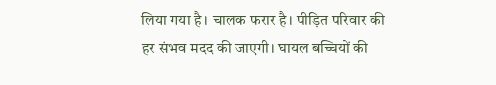लिया गया है। चालक फरार है। पीड़ित परिवार की हर संभव मदद की जाएगी। घायल बच्चियों की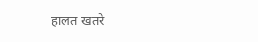हालत खतरे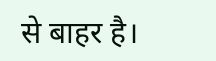से बाहर है।